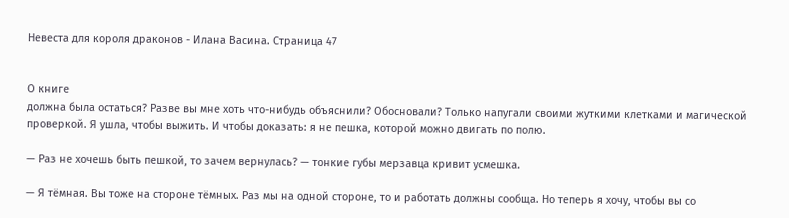Невеста для короля драконов - Илана Васина. Страница 47


О книге
должна была остаться? Разве вы мне хоть что-нибудь объяснили? Обосновали? Только напугали своими жуткими клетками и магической проверкой. Я ушла, чтобы выжить. И чтобы доказать: я не пешка, которой можно двигать по полю.

— Раз не хочешь быть пешкой, то зачем вернулась? — тонкие губы мерзавца кривит усмешка.

— Я тёмная. Вы тоже на стороне тёмных. Раз мы на одной стороне, то и работать должны сообща. Но теперь я хочу, чтобы вы со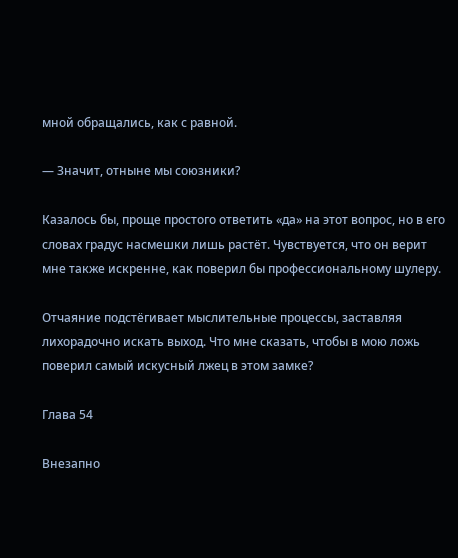мной обращались, как с равной.

— Значит, отныне мы союзники?

Казалось бы, проще простого ответить «да» на этот вопрос, но в его словах градус насмешки лишь растёт. Чувствуется, что он верит мне также искренне, как поверил бы профессиональному шулеру.

Отчаяние подстёгивает мыслительные процессы, заставляя лихорадочно искать выход. Что мне сказать, чтобы в мою ложь поверил самый искусный лжец в этом замке?

Глава 54

Внезапно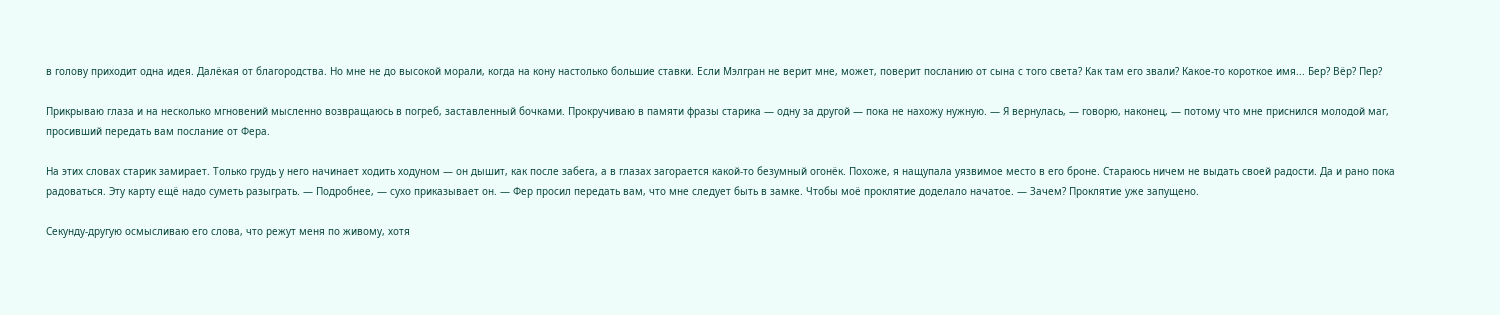в голову приходит одна идея. Далёкая от благородства. Но мне не до высокой морали, когда на кону настолько большие ставки. Если Мэлгран не верит мне, может, поверит посланию от сына с того света? Как там его звали? Какое-то короткое имя... Бер? Вёр? Пер?

Прикрываю глаза и на несколько мгновений мысленно возвращаюсь в погреб, заставленный бочками. Прокручиваю в памяти фразы старика — одну за другой — пока не нахожу нужную. — Я вернулась, — говорю, наконец, — потому что мне приснился молодой маг, просивший передать вам послание от Фера.

На этих словах старик замирает. Только грудь у него начинает ходить ходуном — он дышит, как после забега, а в глазах загорается какой-то безумный огонёк. Похоже, я нащупала уязвимое место в его броне. Стараюсь ничем не выдать своей радости. Да и рано пока радоваться. Эту карту ещё надо суметь разыграть. — Подробнее, — сухо приказывает он. — Фер просил передать вам, что мне следует быть в замке. Чтобы моё проклятие доделало начатое. — Зачем? Проклятие уже запущено.

Секунду-другую осмысливаю его слова, что режут меня по живому, хотя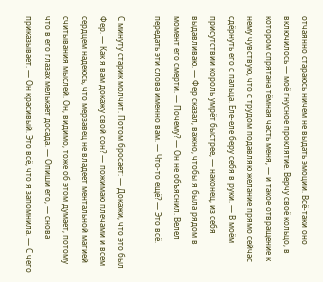отчаянно стараюсь ничем не выдать эмоции. Всё-таки оно включилось — моё гнусное проклятие. Верчу своё кольцо, в котором спрятана тёмная часть меня, — и такое отвращение к нему чувствую, что с трудом подавляю желание прямо сейчас сдёрнуть его с пальца. Еле-еле беру себя в руки. — В моём присутствии король умрёт быстрее, — наконец, из себя выдавливаю. — Фер сказал, важно, чтобы я была рядом в момент его смерти. — Почему? — Он не объяснил. Велел передать эти слова именно вам. — Что-то ещё? — Это всё.

С минуту старик молчит. Потом бросает: — Докажи, что это был Фер. — Как я вам докажу свой сон? — пожимаю плечами и всем сердцем надеюсь, что мерзавец не владеет ментальной магией считывания мыслей. Он, видимо, тоже об этом думает, потому что в его глазах мелькает досада. — Опиши его, — снова приказывает. — Он красивый. Это всё, что я запомнила. — С чего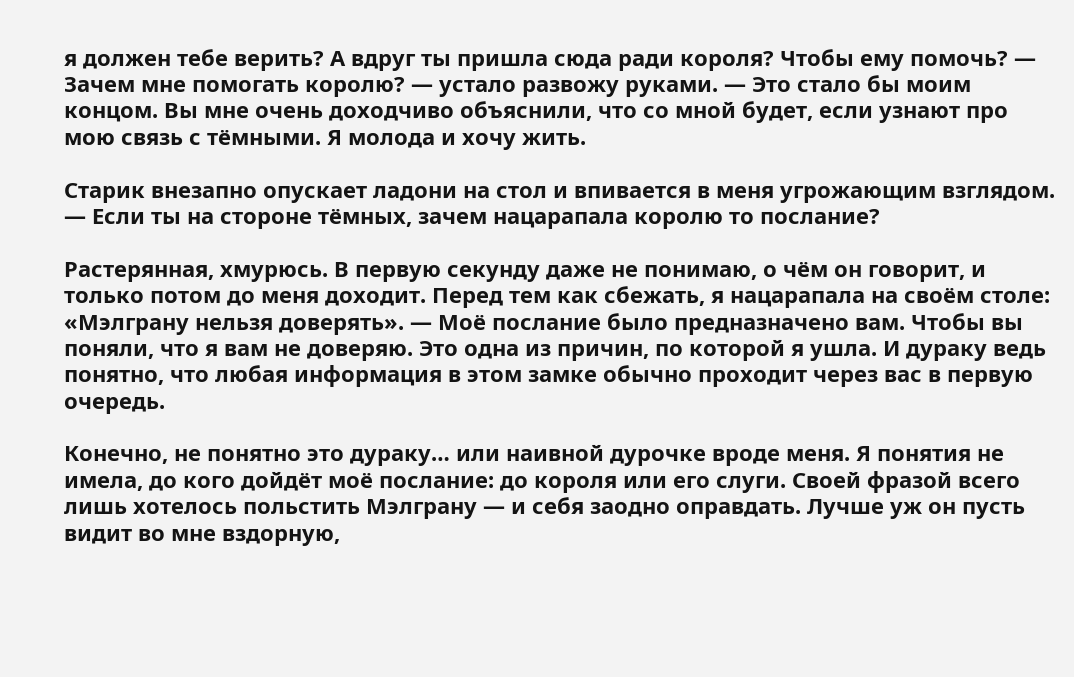я должен тебе верить? А вдруг ты пришла сюда ради короля? Чтобы ему помочь? — Зачем мне помогать королю? — устало развожу руками. — Это стало бы моим концом. Вы мне очень доходчиво объяснили, что со мной будет, если узнают про мою связь с тёмными. Я молода и хочу жить.

Старик внезапно опускает ладони на стол и впивается в меня угрожающим взглядом. — Если ты на стороне тёмных, зачем нацарапала королю то послание?

Растерянная, хмурюсь. В первую секунду даже не понимаю, о чём он говорит, и только потом до меня доходит. Перед тем как сбежать, я нацарапала на своём столе: «Мэлграну нельзя доверять». — Моё послание было предназначено вам. Чтобы вы поняли, что я вам не доверяю. Это одна из причин, по которой я ушла. И дураку ведь понятно, что любая информация в этом замке обычно проходит через вас в первую очередь.

Конечно, не понятно это дураку… или наивной дурочке вроде меня. Я понятия не имела, до кого дойдёт моё послание: до короля или его слуги. Своей фразой всего лишь хотелось польстить Мэлграну — и себя заодно оправдать. Лучше уж он пусть видит во мне вздорную,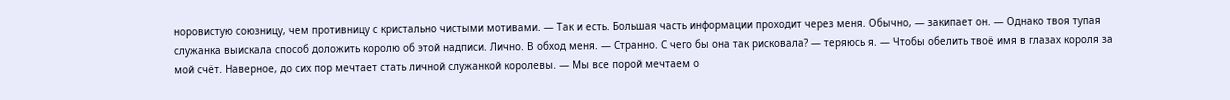норовистую союзницу, чем противницу с кристально чистыми мотивами. — Так и есть. Большая часть информации проходит через меня. Обычно, — закипает он. — Однако твоя тупая служанка выискала способ доложить королю об этой надписи. Лично. В обход меня. — Странно. С чего бы она так рисковала? — теряюсь я. — Чтобы обелить твоё имя в глазах короля за мой счёт. Наверное, до сих пор мечтает стать личной служанкой королевы. — Мы все порой мечтаем о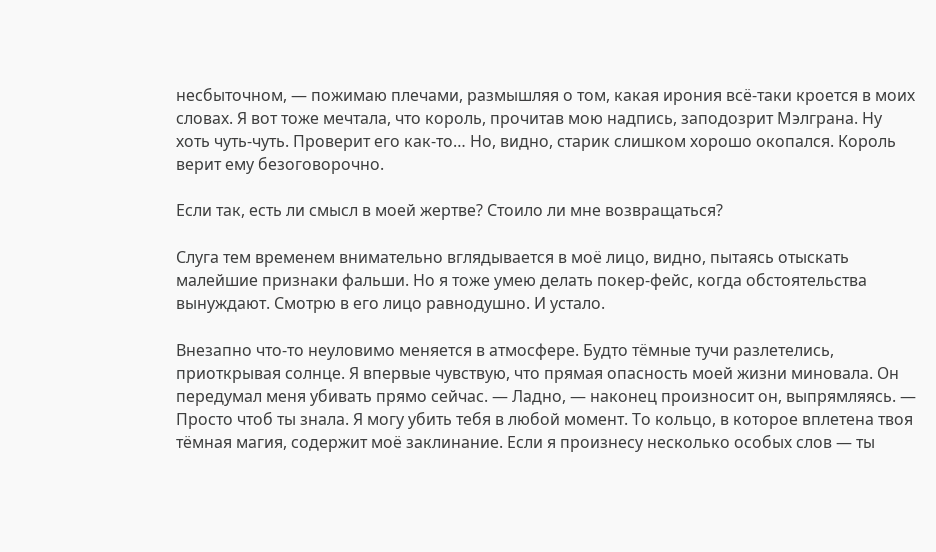несбыточном, — пожимаю плечами, размышляя о том, какая ирония всё-таки кроется в моих словах. Я вот тоже мечтала, что король, прочитав мою надпись, заподозрит Мэлграна. Ну хоть чуть-чуть. Проверит его как-то… Но, видно, старик слишком хорошо окопался. Король верит ему безоговорочно.

Если так, есть ли смысл в моей жертве? Стоило ли мне возвращаться?

Слуга тем временем внимательно вглядывается в моё лицо, видно, пытаясь отыскать малейшие признаки фальши. Но я тоже умею делать покер-фейс, когда обстоятельства вынуждают. Смотрю в его лицо равнодушно. И устало.

Внезапно что-то неуловимо меняется в атмосфере. Будто тёмные тучи разлетелись, приоткрывая солнце. Я впервые чувствую, что прямая опасность моей жизни миновала. Он передумал меня убивать прямо сейчас. — Ладно, — наконец произносит он, выпрямляясь. — Просто чтоб ты знала. Я могу убить тебя в любой момент. То кольцо, в которое вплетена твоя тёмная магия, содержит моё заклинание. Если я произнесу несколько особых слов — ты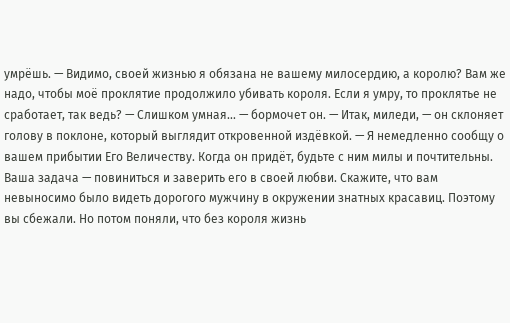умрёшь. — Видимо, своей жизнью я обязана не вашему милосердию, а королю? Вам же надо, чтобы моё проклятие продолжило убивать короля. Если я умру, то проклятье не сработает, так ведь? — Слишком умная... — бормочет он. — Итак, миледи, — он склоняет голову в поклоне, который выглядит откровенной издёвкой. — Я немедленно сообщу о вашем прибытии Его Величеству. Когда он придёт, будьте с ним милы и почтительны. Ваша задача — повиниться и заверить его в своей любви. Скажите, что вам невыносимо было видеть дорогого мужчину в окружении знатных красавиц. Поэтому вы сбежали. Но потом поняли, что без короля жизнь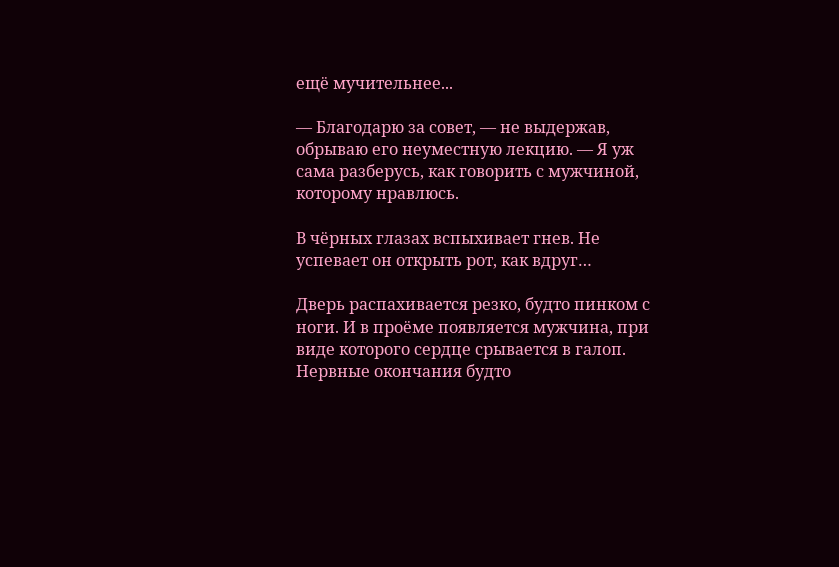ещё мучительнее...

— Благодарю за совет, — не выдержав, обрываю его неуместную лекцию. — Я уж сама разберусь, как говорить с мужчиной, которому нравлюсь.

В чёрных глазах вспыхивает гнев. Не успевает он открыть рот, как вдруг…

Дверь распахивается резко, будто пинком с ноги. И в проёме появляется мужчина, при виде которого сердце срывается в галоп. Нервные окончания будто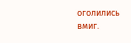оголились вмиг.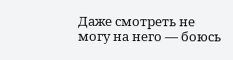Даже смотреть не могу на него — боюсь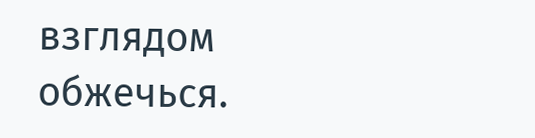взглядом обжечься.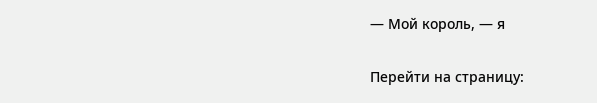— Мой король, — я

Перейти на страницу: